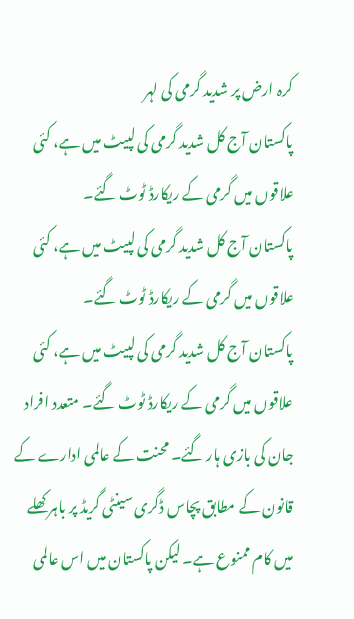کرہ ارض پر شدید گرمی کی لہر
پاکستان آج کل شدید گرمی کی لپیٹ میں ہے، کئی علاقوں میں گرمی کے ریکارڈ ٹوٹ گئے۔
پاکستان آج کل شدید گرمی کی لپیٹ میں ہے، کئی علاقوں میں گرمی کے ریکارڈ ٹوٹ گئے۔
پاکستان آج کل شدید گرمی کی لپیٹ میں ہے، کئی علاقوں میں گرمی کے ریکارڈ ٹوٹ گئے۔ متعدد افراد جان کی بازی ہار گئے۔ محنت کے عالمی ادارے کے قانون کے مطابق پچاس ڈگری سینٹی گریڈ پر باہر کھلے میں کام ممنوع ہے۔ لیکن پاکستان میں اس عالمی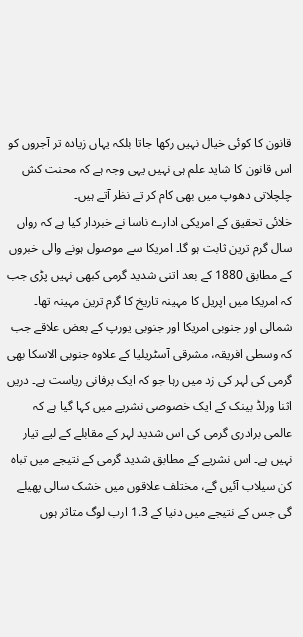قانون کا کوئی خیال نہیں رکھا جاتا بلکہ یہاں زیادہ تر آجروں کو اس قانون کا شاید علم ہی نہیں یہی وجہ ہے کہ محنت کش چلچلاتی دھوپ میں بھی کام کر تے نظر آتے ہیں۔
خلائی تحقیق کے امریکی ادارے ناسا نے خبردار کیا ہے کہ رواں سال گرم ترین ثابت ہو گا۔ امریکا سے موصول ہونے والی خبروں کے مطابق 1880 کے بعد اتنی شدید گرمی کبھی نہیں پڑی جب کہ امریکا میں اپریل کا مہینہ تاریخ کا گرم ترین مہینہ تھا۔ شمالی اور جنوبی امریکا اور جنوبی یورپ کے بعض علاقے جب کہ وسطی افریقہ، مشرقی آسٹریلیا کے علاوہ جنوبی الاسکا بھی گرمی کی لہر کی زد میں رہا جو کہ ایک برفانی ریاست ہے۔ دریں اثنا ورلڈ بینک کے ایک خصوصی نشریے میں کہا گیا ہے کہ عالمی برادری گرمی کی اس شدید لہر کے مقابلے کے لیے تیار نہیں ہے۔ اس نشریے کے مطابق شدید گرمی کے نتیجے میں تباہ کن سیلاب آئیں گے، مختلف علاقوں میں خشک سالی پھیلے گی جس کے نتیجے میں دنیا کے 1.3 ارب لوگ متاثر ہوں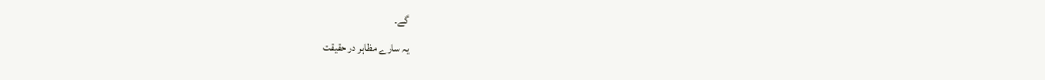گے۔
یہ سارے مظاہر در حقیقت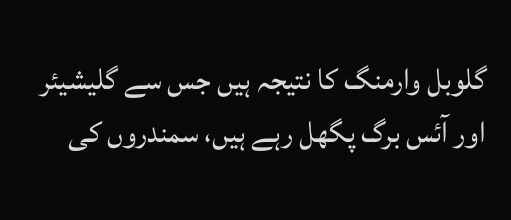گلوبل وارمنگ کا نتیجہ ہیں جس سے گلیشیئر اور آئس برگ پگھل رہے ہیں، سمندروں کی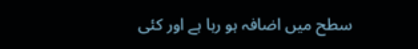سطح میں اضافہ ہو رہا ہے اور کئی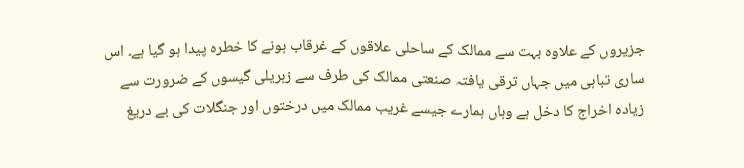جزیروں کے علاوہ بہت سے ممالک کے ساحلی علاقوں کے غرقاب ہونے کا خطرہ پیدا ہو گیا ہے۔ اس ساری تباہی میں جہاں ترقی یافتہ صنعتی ممالک کی طرف سے زہریلی گیسوں کے ضرورت سے زیادہ اخراج کا دخل ہے وہاں ہمارے جیسے غریب ممالک میں درختوں اور جنگلات کی بے دریغ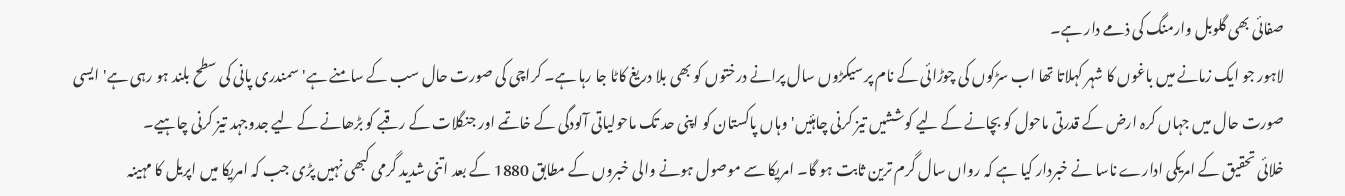صفائی بھی گلوبل وارمنگ کی ذمے دار ہے۔
لاہور جو ایک زمانے میں باغوں کا شہر کہلاتا تھا اب سڑکوں کی چوڑائی کے نام پر سیکڑوں سال پرانے درختوں کو بھی بلا دریغ کاٹا جا رہا ہے۔ کراچی کی صورت حال سب کے سامنے ہے' سمندری پانی کی سطح بلند ہو رہی ہے' ایسی صورت حال میں جہاں کرہ ارض کے قدرتی ماحول کو بچانے کے لیے کوششیں تیز کرنی چاہئیں' وہاں پاکستان کو اپنی حد تک ماحولیاتی آلودگی کے خاتمے اور جنگلات کے رقبے کو بڑھانے کے لیے جدوجہد تیز کرنی چاہیے۔
خلائی تحقیق کے امریکی ادارے ناسا نے خبردار کیا ہے کہ رواں سال گرم ترین ثابت ہو گا۔ امریکا سے موصول ہونے والی خبروں کے مطابق 1880 کے بعد اتنی شدید گرمی کبھی نہیں پڑی جب کہ امریکا میں اپریل کا مہینہ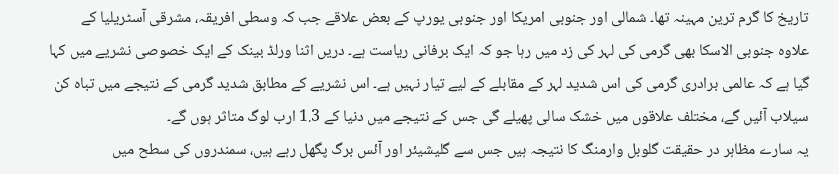تاریخ کا گرم ترین مہینہ تھا۔ شمالی اور جنوبی امریکا اور جنوبی یورپ کے بعض علاقے جب کہ وسطی افریقہ، مشرقی آسٹریلیا کے علاوہ جنوبی الاسکا بھی گرمی کی لہر کی زد میں رہا جو کہ ایک برفانی ریاست ہے۔ دریں اثنا ورلڈ بینک کے ایک خصوصی نشریے میں کہا گیا ہے کہ عالمی برادری گرمی کی اس شدید لہر کے مقابلے کے لیے تیار نہیں ہے۔ اس نشریے کے مطابق شدید گرمی کے نتیجے میں تباہ کن سیلاب آئیں گے، مختلف علاقوں میں خشک سالی پھیلے گی جس کے نتیجے میں دنیا کے 1.3 ارب لوگ متاثر ہوں گے۔
یہ سارے مظاہر در حقیقت گلوبل وارمنگ کا نتیجہ ہیں جس سے گلیشیئر اور آئس برگ پگھل رہے ہیں، سمندروں کی سطح میں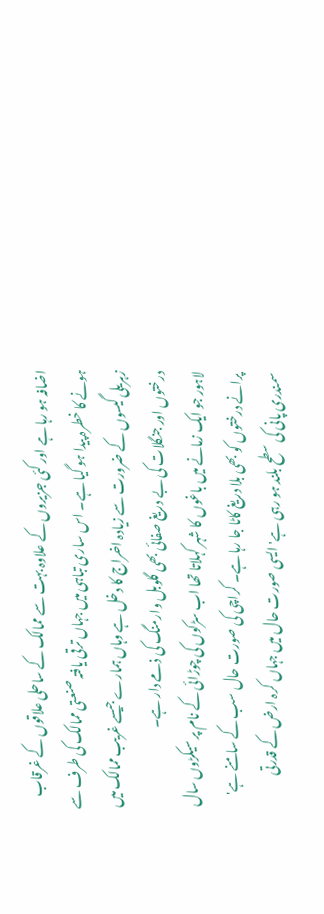اضافہ ہو رہا ہے اور کئی جزیروں کے علاوہ بہت سے ممالک کے ساحلی علاقوں کے غرقاب ہونے کا خطرہ پیدا ہو گیا ہے۔ اس ساری تباہی میں جہاں ترقی یافتہ صنعتی ممالک کی طرف سے زہریلی گیسوں کے ضرورت سے زیادہ اخراج کا دخل ہے وہاں ہمارے جیسے غریب ممالک میں درختوں اور جنگلات کی بے دریغ صفائی بھی گلوبل وارمنگ کی ذمے دار ہے۔
لاہور جو ایک زمانے میں باغوں کا شہر کہلاتا تھا اب سڑکوں کی چوڑائی کے نام پر سیکڑوں سال پرانے درختوں کو بھی بلا دریغ کاٹا جا رہا ہے۔ کراچی کی صورت حال سب کے سامنے ہے' سمندری پانی کی سطح بلند ہو رہی ہے' ایسی صورت حال میں جہاں کرہ ارض کے قدرتی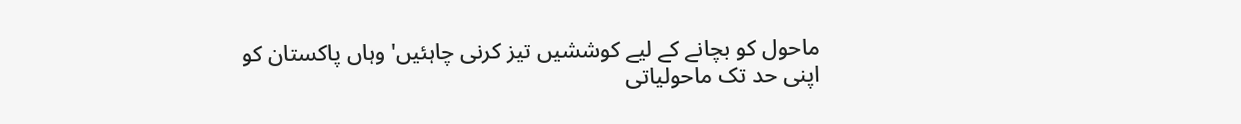ماحول کو بچانے کے لیے کوششیں تیز کرنی چاہئیں' وہاں پاکستان کو اپنی حد تک ماحولیاتی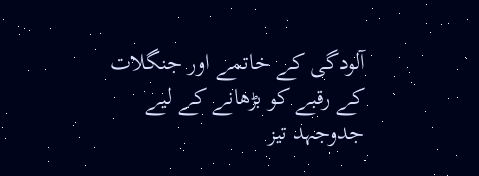آلودگی کے خاتمے اور جنگلات کے رقبے کو بڑھانے کے لیے جدوجہد تیز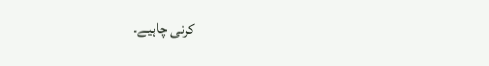کرنی چاہیے۔